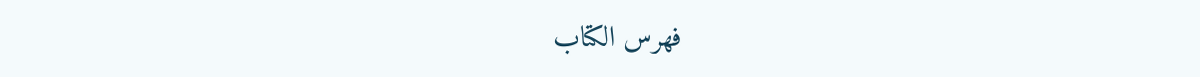فهرس الكتاب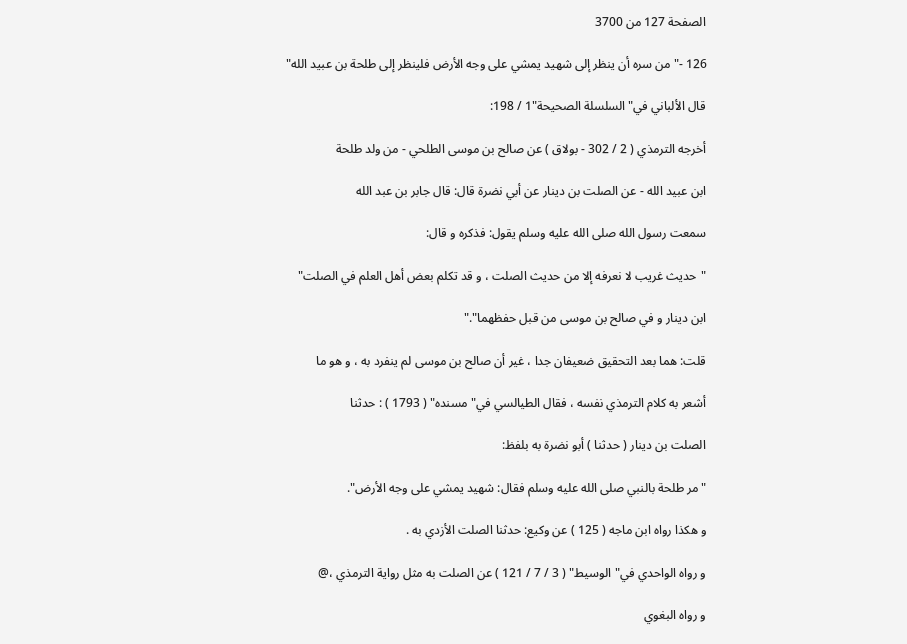الصفحة 127 من 3700

126 -"من سره أن ينظر إلى شهيد يمشي على وجه الأرض فلينظر إلى طلحة بن عبيد الله"

قال الألباني في"السلسلة الصحيحة"1 / 198:

أخرجه الترمذي ( 2 / 302 - بولاق ) عن صالح بن موسى الطلحي - من ولد طلحة

ابن عبيد الله - عن الصلت بن دينار عن أبي نضرة قال: قال جابر بن عبد الله

سمعت رسول الله صلى الله عليه وسلم يقول: فذكره و قال:

"حديث غريب لا نعرفه إلا من حديث الصلت ، و قد تكلم بعض أهل العلم في الصلت"

ابن دينار و في صالح بن موسى من قبل حفظهما"."

قلت: هما بعد التحقيق ضعيفان جدا ، غير أن صالح بن موسى لم ينفرد به ، و هو ما

أشعر به كلام الترمذي نفسه ، فقال الطيالسي في"مسنده" ( 1793 ) : حدثنا

الصلت بن دينار ( حدثنا ) أبو نضرة به بلفظ:

"مر طلحة بالنبي صلى الله عليه وسلم فقال: شهيد يمشي على وجه الأرض".

و هكذا رواه ابن ماجه ( 125 ) عن وكيع: حدثنا الصلت الأزدي به .

و رواه الواحدي في"الوسيط" ( 3 / 7 / 121 ) عن الصلت به مثل رواية الترمذي ،@

و رواه البغوي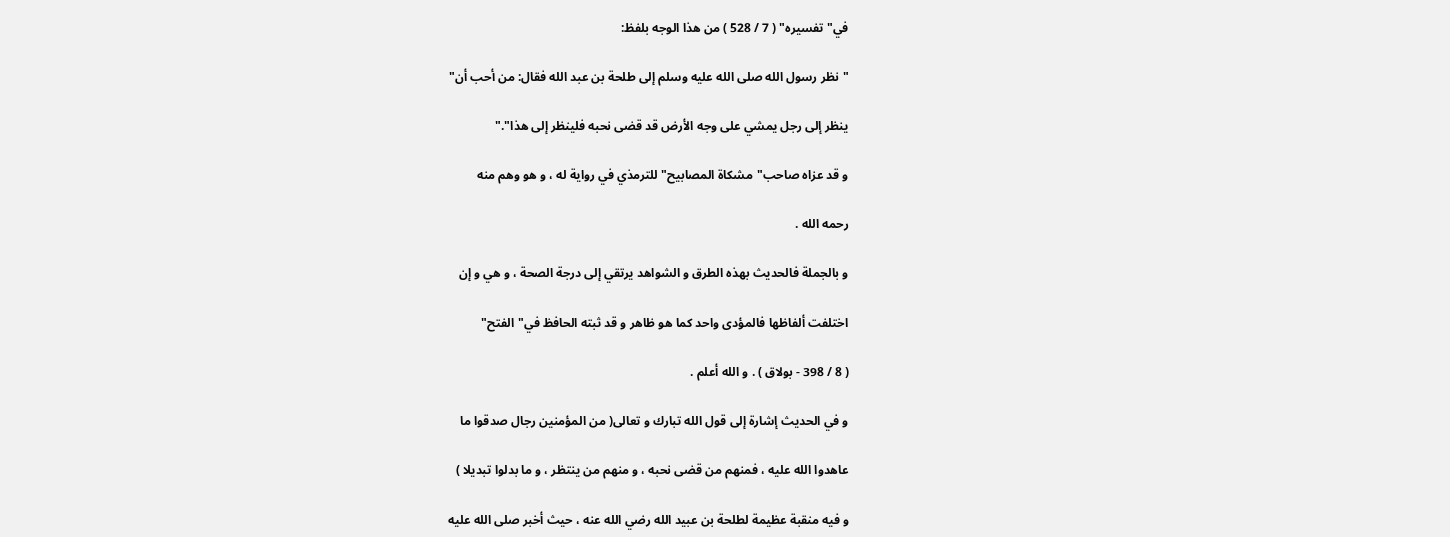في"تفسيره" ( 7 / 528 ) من هذا الوجه بلفظ:

"نظر رسول الله صلى الله عليه وسلم إلى طلحة بن عبد الله فقال: من أحب أن"

ينظر إلى رجل يمشي على وجه الأرض قد قضى نحبه فلينظر إلى هذا"."

و قد عزاه صاحب"مشكاة المصابيح"للترمذي في رواية له ، و هو وهم منه

رحمه الله .

و بالجملة فالحديث بهذه الطرق و الشواهد يرتقي إلى درجة الصحة ، و هي و إن

اختلفت ألفاظها فالمؤدى واحد كما هو ظاهر و قد ثبته الحافظ في"الفتح"

( 8 / 398 - بولاق ) . و الله أعلم .

و في الحديث إشارة إلى قول الله تبارك و تعالى( من المؤمنين رجال صدقوا ما

عاهدوا الله عليه ، فمنهم من قضى نحبه ، و منهم من ينتظر ، و ما بدلوا تبديلا )

و فيه منقبة عظيمة لطلحة بن عبيد الله رضي الله عنه ، حيث أخبر صلى الله عليه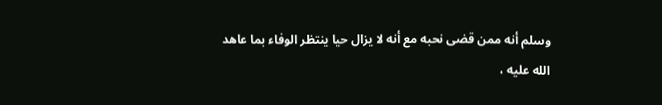وسلم أنه ممن قضى نحبه مع أنه لا يزال حيا ينتظر الوفاء بما عاهد الله عليه ،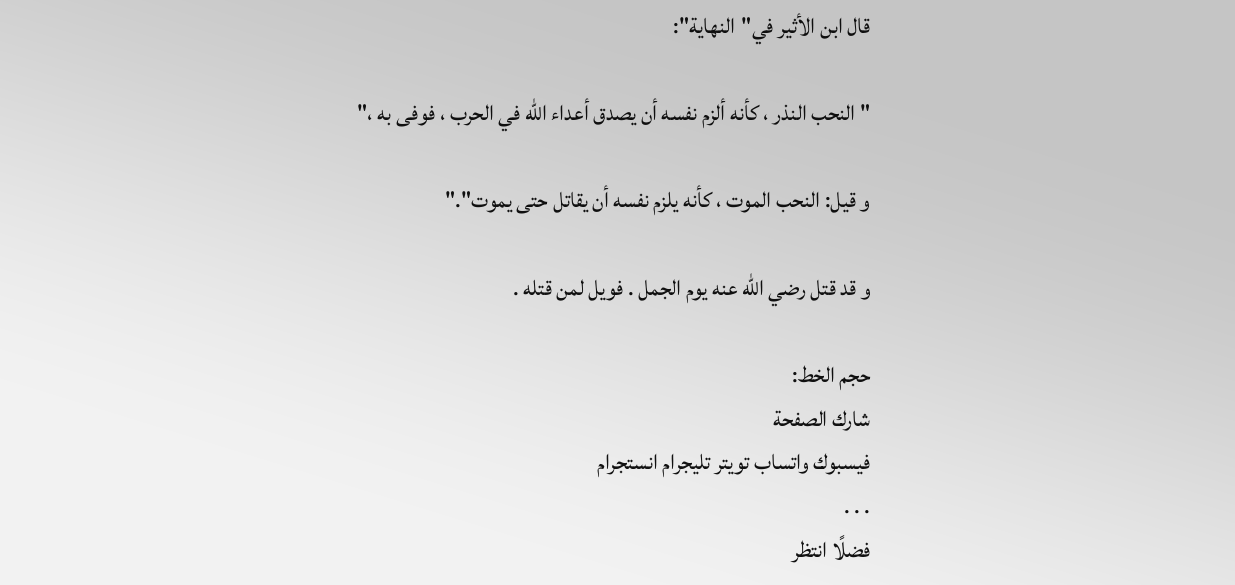قال ابن الأثير في"النهاية":

"النحب النذر ، كأنه ألزم نفسه أن يصدق أعداء الله في الحرب ، فوفى به ،"

و قيل: النحب الموت ، كأنه يلزم نفسه أن يقاتل حتى يموت"."

و قد قتل رضي الله عنه يوم الجمل . فويل لمن قتله .

حجم الخط:
شارك الصفحة
فيسبوك واتساب تويتر تليجرام انستجرام
. . .
فضلًا انتظر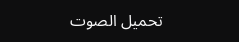تحميل الصوت